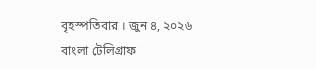বৃহস্পতিবার । জুন ৪, ২০২৬
বাংলা টেলিগ্রাফ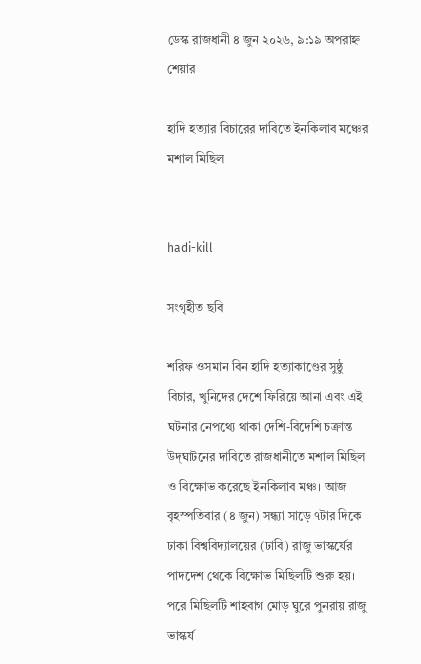ডেস্ক রাজধানী ৪ জুন ২০২৬, ৯:১৯ অপরাহ্ন
শেয়ার

হাদি হত্যার বিচারের দাবিতে ইনকিলাব মঞ্চের মশাল মিছিল


hadi-kill

সংগৃহীত ছবি

শরিফ ওসমান বিন হাদি হত্যাকাণ্ডের সুষ্ঠু বিচার, খুনিদের দেশে ফিরিয়ে আনা এবং এই ঘটনার নেপথ্যে থাকা দেশি-বিদেশি চক্রান্ত উদ্‌ঘাটনের দাবিতে রাজধানীতে মশাল মিছিল ও বিক্ষোভ করেছে ইনকিলাব মঞ্চ। আজ বৃহস্পতিবার (৪ জুন) সন্ধ্যা সাড়ে ৭টার দিকে ঢাকা বিশ্ববিদ্যালয়ের (ঢাবি) রাজু ভাস্কর্যের পাদদেশ থেকে বিক্ষোভ মিছিলটি শুরু হয়। পরে মিছিলটি শাহবাগ মোড় ঘুরে পুনরায় রাজু ভাস্কর্য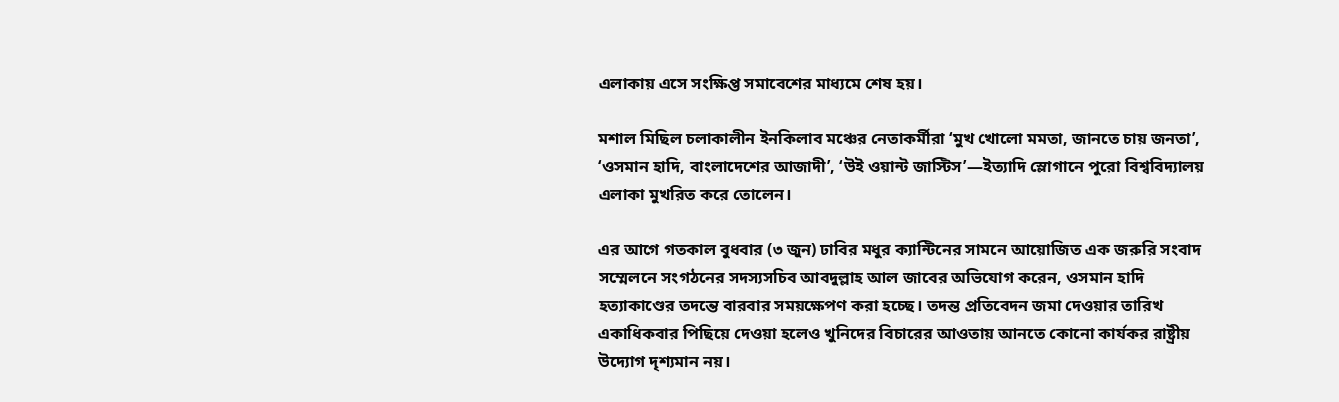এলাকায় এসে সংক্ষিপ্ত সমাবেশের মাধ্যমে শেষ হয়।

মশাল মিছিল চলাকালীন ইনকিলাব মঞ্চের নেতাকর্মীরা ‘মুখ খোলো মমতা, জানতে চায় জনতা’, ‘ওসমান হাদি, বাংলাদেশের আজাদী’, ‘উই ওয়ান্ট জাস্টিস’—ইত্যাদি স্লোগানে পুরো বিশ্ববিদ্যালয় এলাকা মুখরিত করে তোলেন।

এর আগে গতকাল বুধবার (৩ জুন) ঢাবির মধুর ক্যান্টিনের সামনে আয়োজিত এক জরুরি সংবাদ সম্মেলনে সংগঠনের সদস্যসচিব আবদুল্লাহ আল জাবের অভিযোগ করেন, ওসমান হাদি হত্যাকাণ্ডের তদন্তে বারবার সময়ক্ষেপণ করা হচ্ছে। তদন্ত প্রতিবেদন জমা দেওয়ার তারিখ একাধিকবার পিছিয়ে দেওয়া হলেও খুনিদের বিচারের আওতায় আনতে কোনো কার্যকর রাষ্ট্রীয় উদ্যোগ দৃশ্যমান নয়।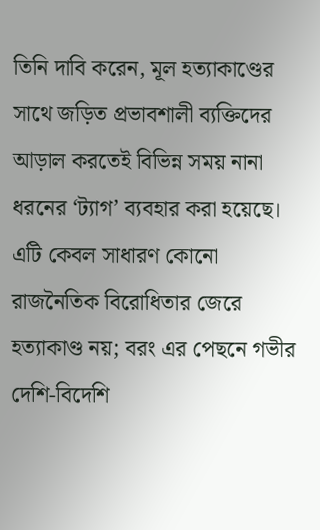তিনি দাবি করেন, মূল হত্যাকাণ্ডের সাথে জড়িত প্রভাবশালী ব্যক্তিদের আড়াল করতেই বিভিন্ন সময় নানা ধরনের ‘ট্যাগ’ ব্যবহার করা হয়েছে। এটি কেবল সাধারণ কোনো রাজনৈতিক বিরোধিতার জেরে হত্যাকাণ্ড নয়; বরং এর পেছনে গভীর দেশি-বিদেশি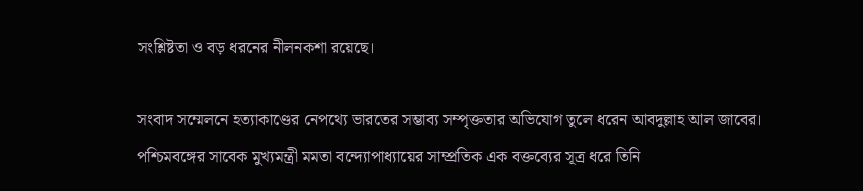সংশ্লিষ্টতা ও বড় ধরনের নীলনকশা রয়েছে।

সংবাদ সম্মেলনে হত্যাকাণ্ডের নেপথ্যে ভারতের সম্ভাব্য সম্পৃক্ততার অভিযোগ তুলে ধরেন আবদুল্লাহ আল জাবের। পশ্চিমবঙ্গের সাবেক মুখ্যমন্ত্রী মমতা বন্দ্যোপাধ্যায়ের সাম্প্রতিক এক বক্তব্যের সূত্র ধরে তিনি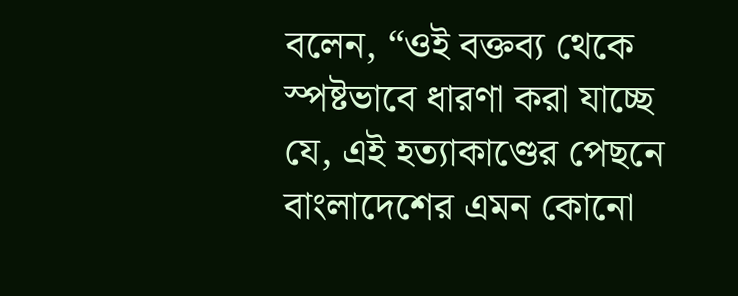বলেন, “ওই বক্তব্য থেকে স্পষ্টভাবে ধারণা করা যাচ্ছে যে, এই হত্যাকাণ্ডের পেছনে বাংলাদেশের এমন কোনো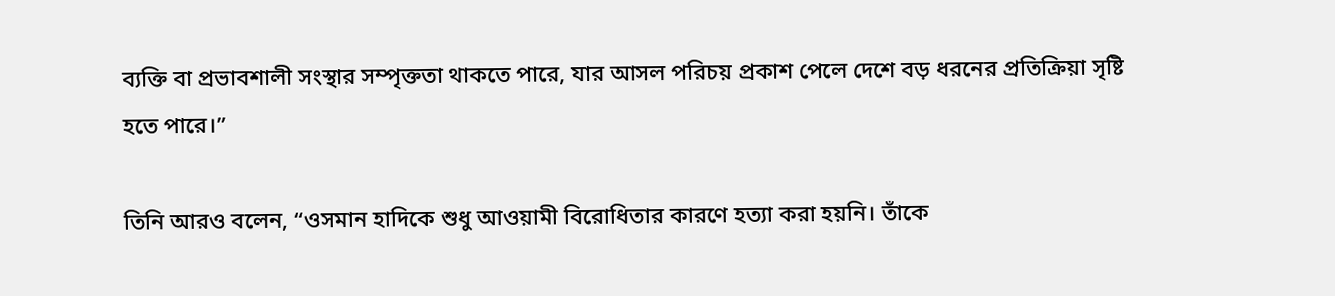ব্যক্তি বা প্রভাবশালী সংস্থার সম্পৃক্ততা থাকতে পারে, যার আসল পরিচয় প্রকাশ পেলে দেশে বড় ধরনের প্রতিক্রিয়া সৃষ্টি হতে পারে।”

তিনি আরও বলেন, “ওসমান হাদিকে শুধু আওয়ামী বিরোধিতার কারণে হত্যা করা হয়নি। তাঁকে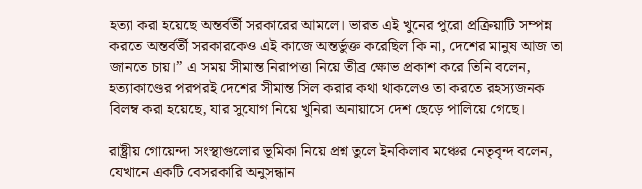হত্যা করা হয়েছে অন্তর্বর্তী সরকারের আমলে। ভারত এই খুনের পুরো প্রক্রিয়াটি সম্পন্ন করতে অন্তর্বর্তী সরকারকেও এই কাজে অন্তর্ভুক্ত করেছিল কি না, দেশের মানুষ আজ তা জানতে চায়।” এ সময় সীমান্ত নিরাপত্তা নিয়ে তীব্র ক্ষোভ প্রকাশ করে তিনি বলেন, হত্যাকাণ্ডের পরপরই দেশের সীমান্ত সিল করার কথা থাকলেও তা করতে রহস্যজনক বিলম্ব করা হয়েছে, যার সুযোগ নিয়ে খুনিরা অনায়াসে দেশ ছেড়ে পালিয়ে গেছে।

রাষ্ট্রীয় গোয়েন্দা সংস্থাগুলোর ভূমিকা নিয়ে প্রশ্ন তুলে ইনকিলাব মঞ্চের নেতৃবৃন্দ বলেন, যেখানে একটি বেসরকারি অনুসন্ধান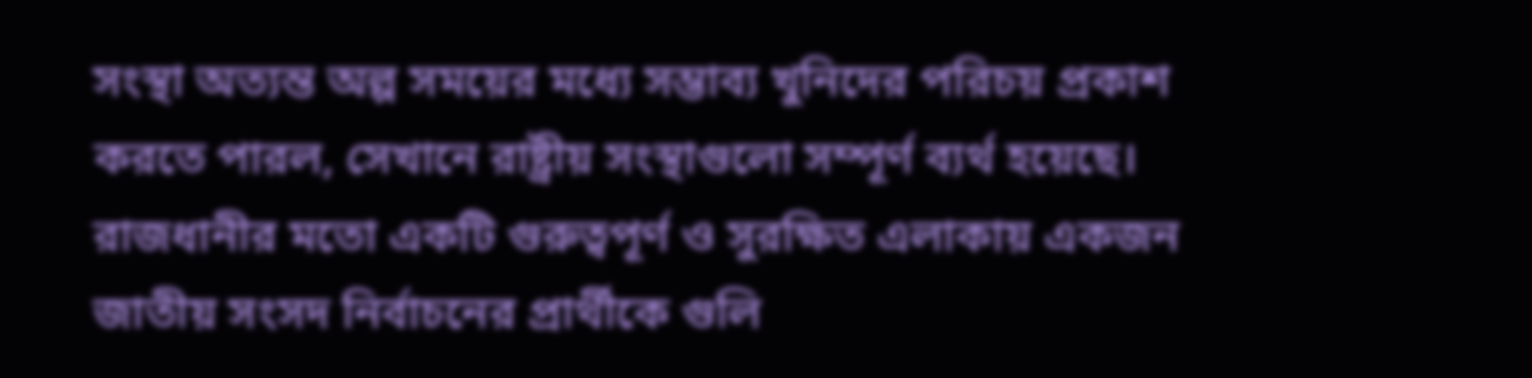সংস্থা অত্যন্ত অল্প সময়ের মধ্যে সম্ভাব্য খুনিদের পরিচয় প্রকাশ করতে পারল, সেখানে রাষ্ট্রীয় সংস্থাগুলো সম্পূর্ণ ব্যর্থ হয়েছে। রাজধানীর মতো একটি গুরুত্বপূর্ণ ও সুরক্ষিত এলাকায় একজন জাতীয় সংসদ নির্বাচনের প্রার্থীকে গুলি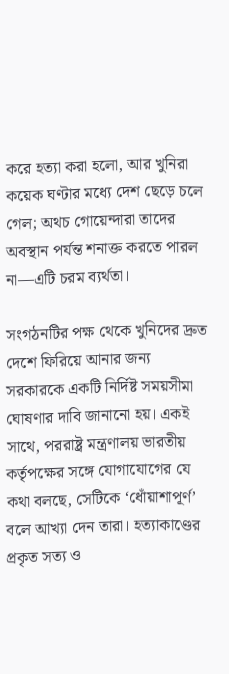করে হত্যা করা হলো, আর খুনিরা কয়েক ঘণ্টার মধ্যে দেশ ছেড়ে চলে গেল; অথচ গোয়েন্দারা তাদের অবস্থান পর্যন্ত শনাক্ত করতে পারল না—এটি চরম ব্যর্থতা।

সংগঠনটির পক্ষ থেকে খুনিদের দ্রুত দেশে ফিরিয়ে আনার জন্য সরকারকে একটি নির্দিষ্ট সময়সীমা ঘোষণার দাবি জানানো হয়। একই সাথে, পররাষ্ট্র মন্ত্রণালয় ভারতীয় কর্তৃপক্ষের সঙ্গে যোগাযোগের যে কথা বলছে, সেটিকে ‘ধোঁয়াশাপূর্ণ’ বলে আখ্যা দেন তারা। হত্যাকাণ্ডের প্রকৃত সত্য ও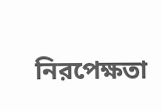নিরপেক্ষতা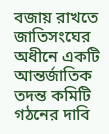বজায় রাখতে জাতিসংঘের অধীনে একটি আন্তর্জাতিক তদন্ত কমিটি গঠনের দাবি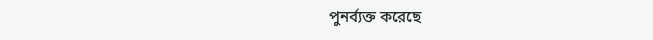পুনর্ব্যক্ত করেছে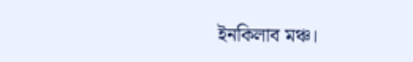ইনকিলাব মঞ্চ।